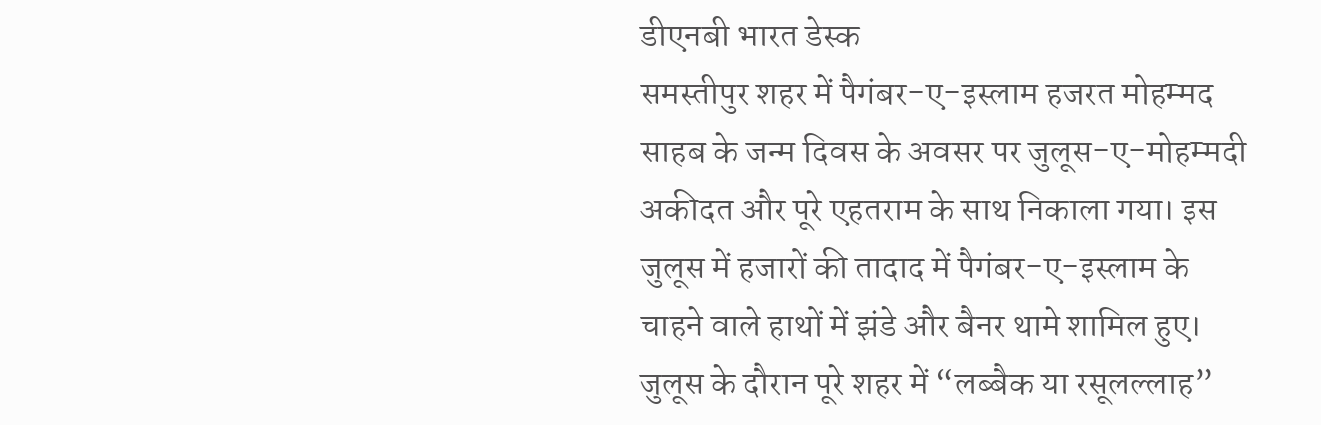डीएनबी भारत डेस्क
समस्तीपुर शहर में पैगंबर-ए-इस्लाम हजरत मोहम्मद साहब के जन्म दिवस के अवसर पर जुलूस-ए-मोहम्मदी अकीदत और पूरे एहतराम के साथ निकाला गया। इस जुलूस में हजारों की तादाद में पैगंबर-ए-इस्लाम के चाहने वाले हाथों में झंडे और बैनर थामे शामिल हुए। जुलूस के दौरान पूरे शहर में “लब्बैक या रसूलल्लाह”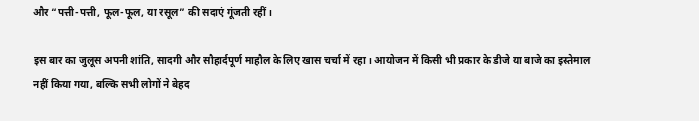और “पत्ती-पत्ती, फूल-फूल, या रसूल” की सदाएं गूंजती रहीं।

इस बार का जुलूस अपनी शांति, सादगी और सौहार्दपूर्ण माहौल के लिए खास चर्चा में रहा। आयोजन में किसी भी प्रकार के डीजे या बाजे का इस्तेमाल नहीं किया गया, बल्कि सभी लोगों ने बेहद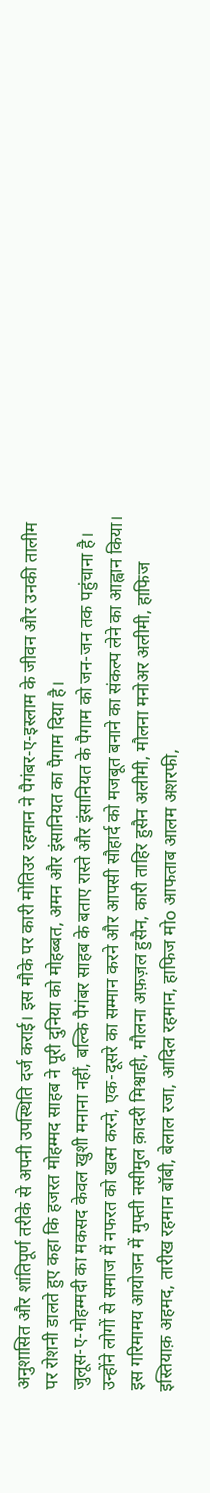अनुशासित और शांतिपूर्ण तरीके से अपनी उपस्थिति दर्ज कराई। इस मौके पर कारी मोतिउर रहमान ने पैगंबर-ए-इस्लाम के जीवन और उनकी तालीम पर रोशनी डालते हुए कहा कि हजरत मोहम्मद साहब ने पूरी दुनिया को मोहब्बत, अमन और इंसानियत का पैगाम दिया है।
जुलूस-ए-मोहम्मदी का मकसद केवल खुशी मनाना नहीं, बल्कि पैगंबर साहब के बताए रास्ते और इंसानियत के पैगाम को जन-जन तक पहुंचाना है। उन्होंने लोगों से समाज में नफरत को खत्म करने, एक-दूसरे का सम्मान करने और आपसी सौहार्द को मजबूत बनाने का संकल्प लेने का आह्वान किया।
इस गरिमामय आयोजन में मुफ्ती नसीमुल क़ादरी मिश्वाही, मौलना अफ़ज़ल हुसैन, कारी ताहिर हुसैन अलीमी, मौलना मनोअर अलीमी, हाफिज इस्तियाक़ अहमद, तारीख रहमान बॉबी, बेलाल रजा, आदिल रहमान, हाफिज मोo आफताब आलम अशरफी,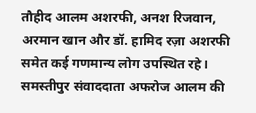तौहीद आलम अशरफी, अनश रिजवान, अरमान खान और डॉ. हामिद रज़ा अशरफी समेत कई गणमान्य लोग उपस्थित रहे।
समस्तीपुर संवाददाता अफरोज आलम की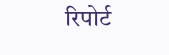रिपोर्ट